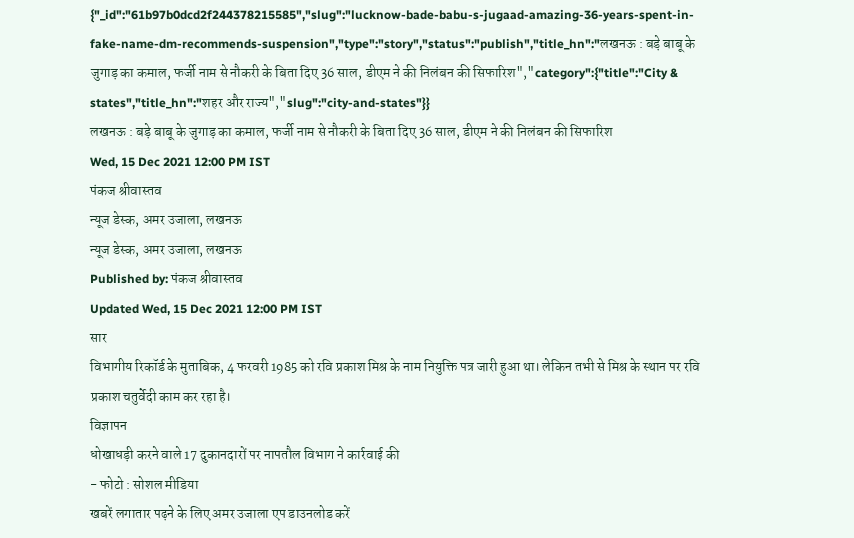{"_id":"61b97b0dcd2f244378215585","slug":"lucknow-bade-babu-s-jugaad-amazing-36-years-spent-in-fake-name-dm-recommends-suspension","type":"story","status":"publish","title_hn":"लखनऊ : बड़े बाबू के जुगाड़ का कमाल, फर्जी नाम से नौकरी के बिता दिए 36 साल, डीएम ने की निलंबन की सिफारिश","category":{"title":"City & states","title_hn":"शहर और राज्य","slug":"city-and-states"}}
लखनऊ : बड़े बाबू के जुगाड़ का कमाल, फर्जी नाम से नौकरी के बिता दिए 36 साल, डीएम ने की निलंबन की सिफारिश
Wed, 15 Dec 2021 12:00 PM IST
पंकज श्रीवास्तव
न्यूज डेस्क, अमर उजाला, लखनऊ
न्यूज डेस्क, अमर उजाला, लखनऊ
Published by: पंकज श्रीवास्तव
Updated Wed, 15 Dec 2021 12:00 PM IST
सार
विभागीय रिकॉर्ड के मुताबिक, 4 फरवरी 1985 को रवि प्रकाश मिश्र के नाम नियुक्ति पत्र जारी हुआ था। लेकिन तभी से मिश्र के स्थान पर रवि प्रकाश चतुर्वेदी काम कर रहा है।
विज्ञापन
धोखाधड़ी करने वाले 17 दुकानदारों पर नापतौल विभाग ने कार्रवाई की
- फोटो : सोशल मीडिया
खबरें लगातार पढ़ने के लिए अमर उजाला एप डाउनलोड करें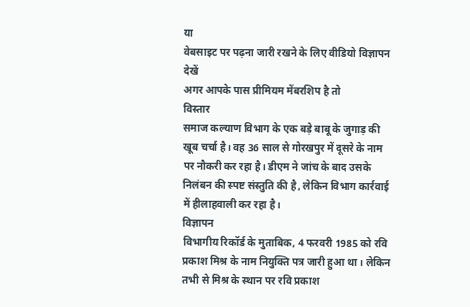या
वेबसाइट पर पढ़ना जारी रखने के लिए वीडियो विज्ञापन देखें
अगर आपके पास प्रीमियम मेंबरशिप है तो
विस्तार
समाज कल्याण विभाग के एक बड़े बाबू के जुगाड़ की खूब चर्चा है। वह 36 साल से गोरखपुर में दूसरे के नाम पर नौकरी कर रहा है। डीएम ने जांच के बाद उसके निलंबन की स्पष्ट संस्तुति की है, लेकिन विभाग कार्रवाई में हीलाहवाली कर रहा है।
विज्ञापन
विभागीय रिकॉर्ड के मुताबिक, 4 फरवरी 1985 को रवि प्रकाश मिश्र के नाम नियुक्ति पत्र जारी हुआ था। लेकिन तभी से मिश्र के स्थान पर रवि प्रकाश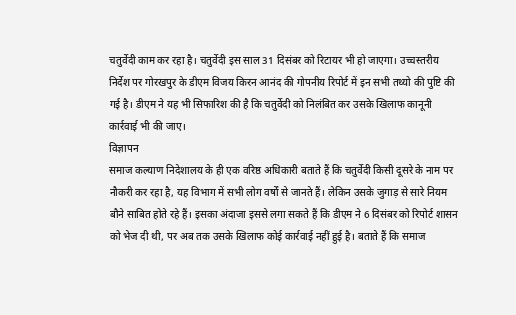चतुर्वेदी काम कर रहा है। चतुर्वेदी इस साल 31 दिसंबर को रिटायर भी हो जाएगा। उच्चस्तरीय निर्देश पर गोरखपुर के डीएम विजय किरन आनंद की गोपनीय रिपोर्ट में इन सभी तथ्यो की पुष्टि की गई है। डीएम ने यह भी सिफारिश की है कि चतुर्वेदी को निलंबित कर उसके खिलाफ कानूनी कार्रवाई भी की जाए।
विज्ञापन
समाज कल्याण निदेशालय के ही एक वरिष्ठ अधिकारी बताते हैं कि चतुर्वेदी किसी दूसरे के नाम पर नौकरी कर रहा है, यह विभाग में सभी लोग वर्षों से जानते हैं। लेकिन उसके जुगाड़ से सारे नियम बौने साबित होते रहे हैं। इसका अंदाजा इससे लगा सकते हैं कि डीएम ने 6 दिसंबर को रिपोर्ट शासन को भेज दी थी, पर अब तक उसके खिलाफ कोई कार्रवाई नहीं हुई है। बताते हैं कि समाज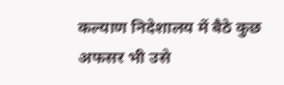कल्याण निदेशालय में बैठे कुछ अफसर भी उसे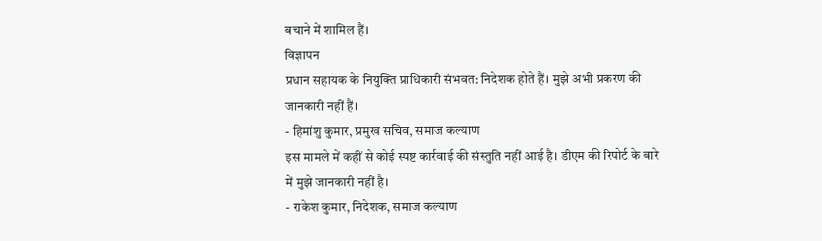बचाने में शामिल हैं।
विज्ञापन
प्रधान सहायक के नियुक्ति प्राधिकारी संभवत: निदेशक होते हैं। मुझे अभी प्रकरण की जानकारी नहीं हैं।
- हिमांशु कुमार, प्रमुख सचिव, समाज कल्याण
इस मामले में कहीं से कोई स्पष्ट कार्रवाई की संस्तुति नहीं आई है। डीएम की रिपोर्ट के बारे में मुझे जानकारी नहीं है।
- राकेश कुमार, निदेशक, समाज कल्याण